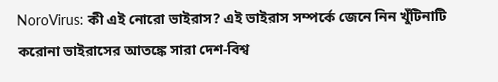NoroVirus: কী এই নোরো ভাইরাস? এই ভাইরাস সম্পর্কে জেনে নিন খুঁটিনাটি
করোনা ভাইরাসের আতঙ্কে সারা দেশ-বিশ্ব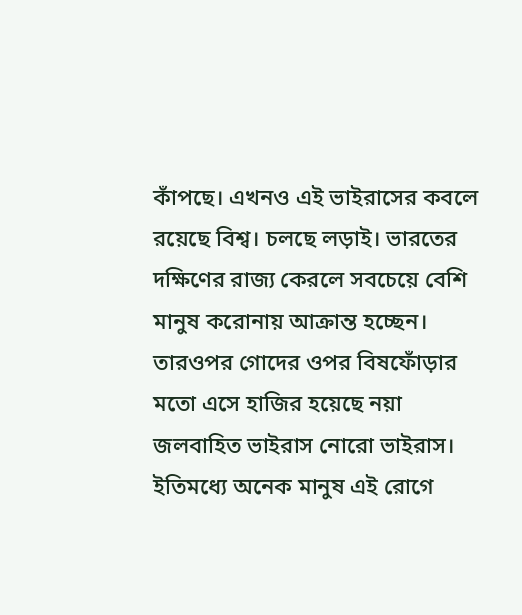কাঁপছে। এখনও এই ভাইরাসের কবলে রয়েছে বিশ্ব। চলছে লড়াই। ভারতের দক্ষিণের রাজ্য কেরলে সবচেয়ে বেশি মানুষ করোনায় আক্রান্ত হচ্ছেন। তারওপর গোদের ওপর বিষফোঁড়ার মতো এসে হাজির হয়েছে নয়া জলবাহিত ভাইরাস নোরো ভাইরাস। ইতিমধ্যে অনেক মানুষ এই রোগে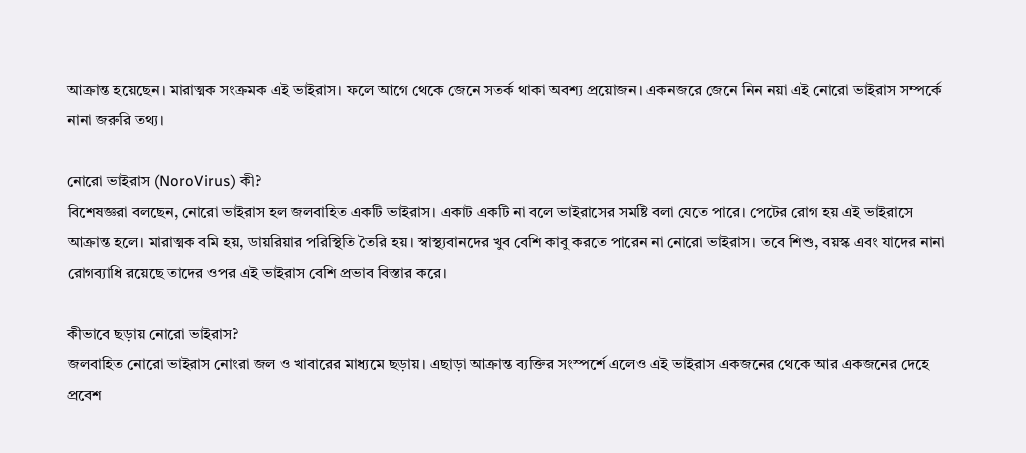আক্রান্ত হয়েছেন। মারাত্মক সংক্রমক এই ভাইরাস। ফলে আগে থেকে জেনে সতর্ক থাকা অবশ্য প্রয়োজন। একনজরে জেনে নিন নয়া এই নোরো ভাইরাস সম্পর্কে নানা জরুরি তথ্য।

নোরো ভাইরাস (NoroVirus) কী?
বিশেষজ্ঞরা বলছেন, নোরো ভাইরাস হল জলবাহিত একটি ভাইরাস। একাট একটি না বলে ভাইরাসের সমষ্টি বলা যেতে পারে। পেটের রোগ হয় এই ভাইরাসে আক্রান্ত হলে। মারাত্মক বমি হয়, ডায়রিয়ার পরিস্থিতি তৈরি হয়। স্বাস্থ্যবানদের খুব বেশি কাবু করতে পারেন না নোরো ভাইরাস। তবে শিশু, বয়স্ক এবং যাদের নানা রোগব্যাধি রয়েছে তাদের ওপর এই ভাইরাস বেশি প্রভাব বিস্তার করে।

কীভাবে ছড়ায় নোরো ভাইরাস?
জলবাহিত নোরো ভাইরাস নোংরা জল ও খাবারের মাধ্যমে ছড়ায়। এছাড়া আক্রান্ত ব্যক্তির সংস্পর্শে এলেও এই ভাইরাস একজনের থেকে আর একজনের দেহে প্রবেশ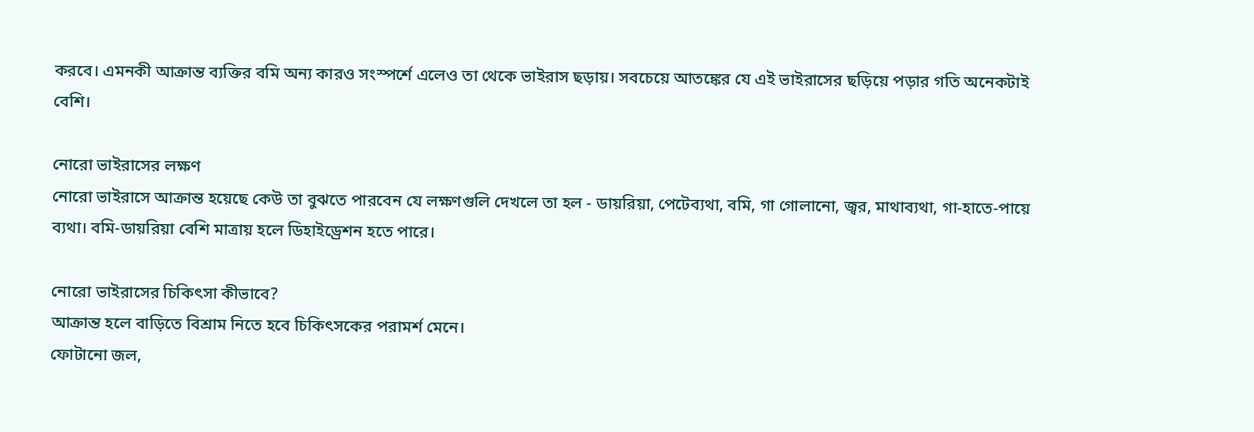করবে। এমনকী আক্রান্ত ব্যক্তির বমি অন্য কারও সংস্পর্শে এলেও তা থেকে ভাইরাস ছড়ায়। সবচেয়ে আতঙ্কের যে এই ভাইরাসের ছড়িয়ে পড়ার গতি অনেকটাই বেশি।

নোরো ভাইরাসের লক্ষণ
নোরো ভাইরাসে আক্রান্ত হয়েছে কেউ তা বুঝতে পারবেন যে লক্ষণগুলি দেখলে তা হল - ডায়রিয়া, পেটেব্যথা, বমি, গা গোলানো, জ্বর, মাথাব্যথা, গা-হাতে-পায়ে ব্যথা। বমি-ডায়রিয়া বেশি মাত্রায় হলে ডিহাইড্রেশন হতে পারে।

নোরো ভাইরাসের চিকিৎসা কীভাবে?
আক্রান্ত হলে বাড়িতে বিশ্রাম নিতে হবে চিকিৎসকের পরামর্শ মেনে।
ফোটানো জল,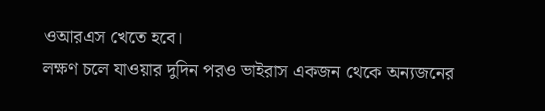ওআরএস খেতে হবে।
লক্ষণ চলে যাওয়ার দুদিন পরও ভাইরাস একজন থেকে অন্যজনের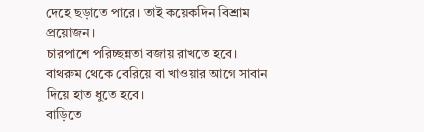দেহে ছড়াতে পারে। তাই কয়েকদিন বিশ্রাম প্রয়োজন।
চারপাশে পরিচ্ছন্নতা বজায় রাখতে হবে।
বাথরুম থেকে বেরিয়ে বা খাওয়ার আগে সাবান দিয়ে হাত ধুতে হবে।
বাড়িতে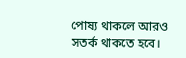পোষ্য থাকলে আরও সতর্ক থাকতে হবে।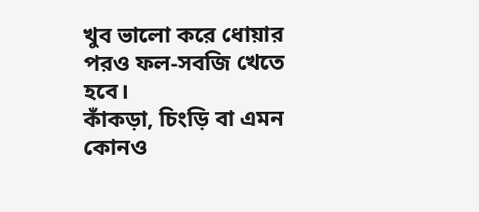খুব ভালো করে ধোয়ার পরও ফল-সবজি খেতে হবে।
কাঁকড়া, চিংড়ি বা এমন কোনও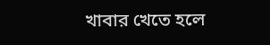খাবার খেতে হলে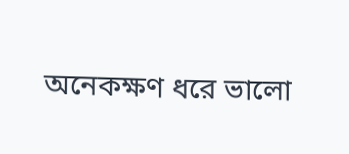অনেকক্ষণ ধরে ভালো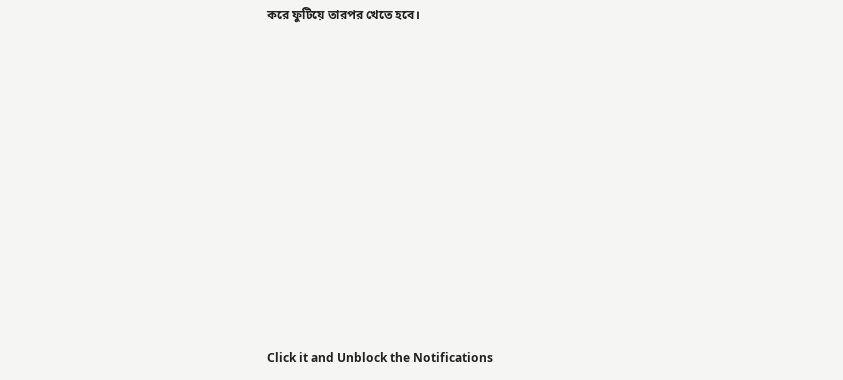করে ফুটিয়ে তারপর খেতে হবে।












Click it and Unblock the Notifications